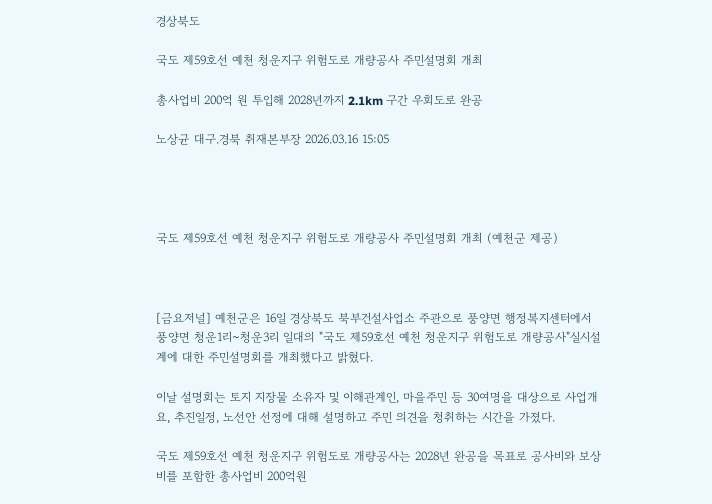경상북도

국도 제59호선 예천 청운지구 위험도로 개량공사 주민설명회 개최

총사업비 200억 원 투입해 2028년까지 2.1km 구간 우회도로 완공

노상균 대구.경북 취재본부장 2026.03.16 15:05




국도 제59호선 예천 청운지구 위험도로 개량공사 주민설명회 개최 (예천군 제공)



[금요저널] 예천군은 16일 경상북도 북부건설사업소 주관으로 풍양면 행정복지센터에서 풍양면 청운1리~청운3리 일대의 "국도 제59호선 예천 청운지구 위험도로 개량공사"실시설계에 대한 주민설명회를 개최했다고 밝혔다.

이날 설명회는 토지 지장물 소유자 및 이해관계인, 마을주민 등 30여명을 대상으로 사업개요, 추진일정, 노선안 선정에 대해 설명하고 주민 의견을 청취하는 시간을 가졌다.

국도 제59호선 예천 청운지구 위험도로 개량공사는 2028년 완공을 목표로 공사비와 보상비를 포함한 총사업비 200억원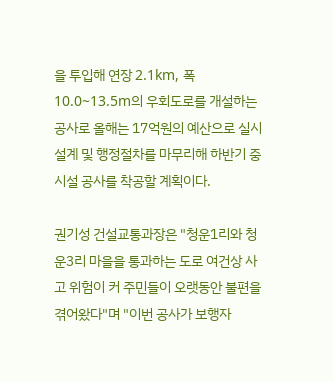을 투입해 연장 2.1km, 폭 10.0~13.5m의 우회도로를 개설하는 공사로 올해는 17억원의 예산으로 실시설계 및 행정절차를 마무리해 하반기 중 시설 공사를 착공할 계획이다.

권기성 건설교통과장은 "청운1리와 청운3리 마을을 통과하는 도로 여건상 사고 위험이 커 주민들이 오랫동안 불편을 겪어왔다"며 "이번 공사가 보행자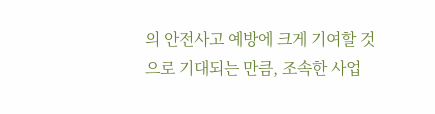의 안전사고 예방에 크게 기여할 것으로 기대되는 만큼, 조속한 사업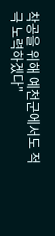착공을 위해 예천군에서도 적극 노력하겠다"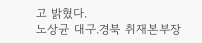고 밝혔다.
노상균 대구.경북 취재본부장